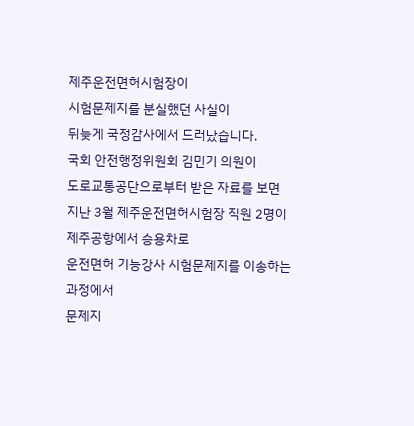제주운전면허시험장이
시험문제지를 분실했던 사실이
뒤늦게 국정감사에서 드러났습니다.
국회 안전행정위원회 김민기 의원이
도로교통공단으로부터 받은 자료를 보면
지난 3월 제주운전면허시험장 직원 2명이
제주공항에서 승용차로
운전면허 기능강사 시험문제지를 이송하는 과정에서
문제지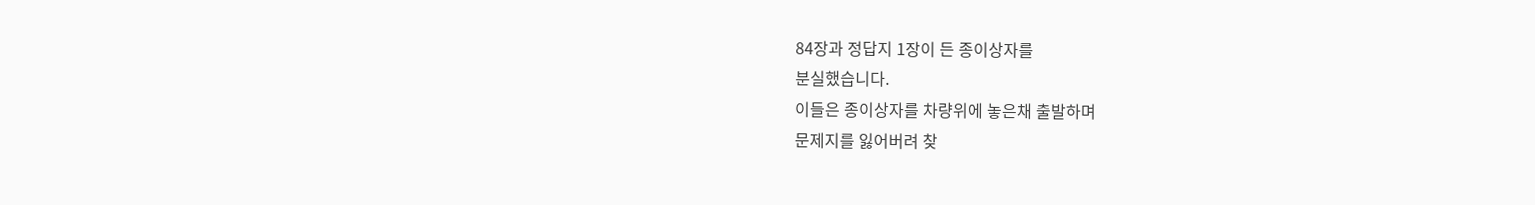84장과 정답지 1장이 든 종이상자를
분실했습니다.
이들은 종이상자를 차량위에 놓은채 출발하며
문제지를 잃어버려 찾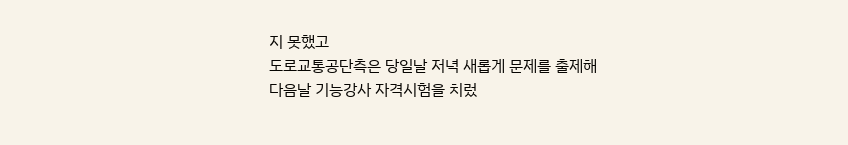지 못했고
도로교통공단측은 당일날 저녁 새롭게 문제를 출제해
다음날 기능강사 자격시험을 치렀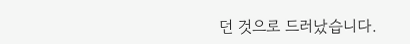던 것으로 드러났습니다.